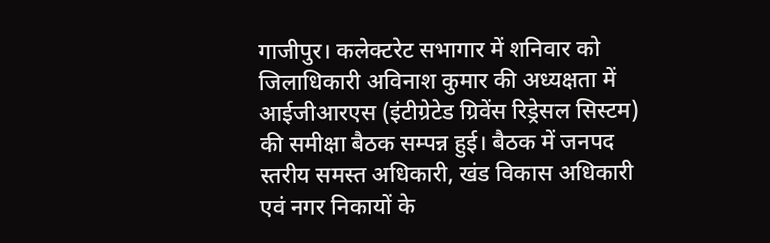गाजीपुर। कलेक्टरेट सभागार में शनिवार को जिलाधिकारी अविनाश कुमार की अध्यक्षता में आईजीआरएस (इंटीग्रेटेड ग्रिवेंस रिड्रेसल सिस्टम) की समीक्षा बैठक सम्पन्न हुई। बैठक में जनपद स्तरीय समस्त अधिकारी, खंड विकास अधिकारी एवं नगर निकायों के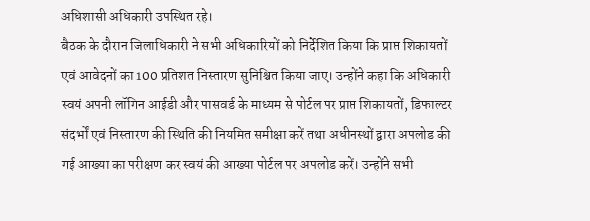अधिशासी अधिकारी उपस्थित रहे।
बैठक के दौरान जिलाधिकारी ने सभी अधिकारियों को निर्देशित किया कि प्राप्त शिकायतों एवं आवेदनों का 100 प्रतिशत निस्तारण सुनिश्चित किया जाए। उन्होंने कहा कि अधिकारी स्वयं अपनी लॉगिन आईडी और पासवर्ड के माध्यम से पोर्टल पर प्राप्त शिकायतों, डिफाल्टर संदर्भों एवं निस्तारण की स्थिति की नियमित समीक्षा करें तथा अधीनस्थों द्वारा अपलोड की गई आख्या का परीक्षण कर स्वयं की आख्या पोर्टल पर अपलोड करें। उन्होंने सभी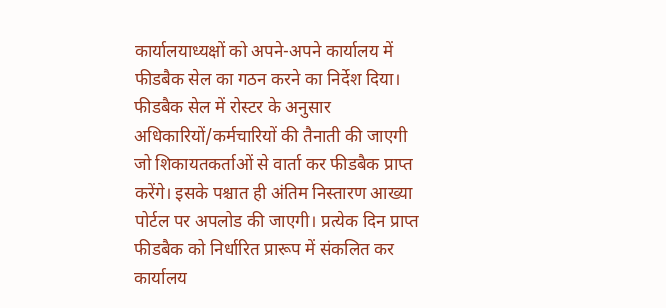कार्यालयाध्यक्षों को अपने-अपने कार्यालय में फीडबैक सेल का गठन करने का निर्देश दिया। फीडबैक सेल में रोस्टर के अनुसार अधिकारियों/कर्मचारियों की तैनाती की जाएगी जो शिकायतकर्ताओं से वार्ता कर फीडबैक प्राप्त करेंगे। इसके पश्चात ही अंतिम निस्तारण आख्या पोर्टल पर अपलोड की जाएगी। प्रत्येक दिन प्राप्त फीडबैक को निर्धारित प्रारूप में संकलित कर कार्यालय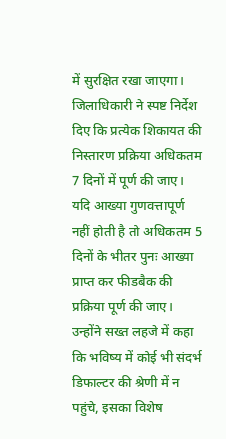में सुरक्षित रखा जाएगा।
जिलाधिकारी ने स्पष्ट निर्देश दिए कि प्रत्येक शिकायत की निस्तारण प्रक्रिया अधिकतम 7 दिनों में पूर्ण की जाए। यदि आख्या गुणवत्तापूर्ण नहीं होती है तो अधिकतम 5 दिनों के भीतर पुनः आख्या प्राप्त कर फीडबैक की प्रक्रिया पूर्ण की जाए। उन्होंने सख्त लहजे में कहा कि भविष्य में कोई भी संदर्भ डिफाल्टर की श्रेणी में न पहुंचे, इसका विशेष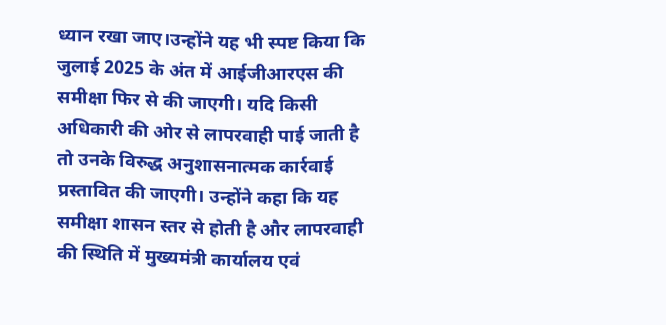ध्यान रखा जाए।उन्होंने यह भी स्पष्ट किया कि जुलाई 2025 के अंत में आईजीआरएस की समीक्षा फिर से की जाएगी। यदि किसी अधिकारी की ओर से लापरवाही पाई जाती है तो उनके विरुद्ध अनुशासनात्मक कार्रवाई प्रस्तावित की जाएगी। उन्होंने कहा कि यह समीक्षा शासन स्तर से होती है और लापरवाही की स्थिति में मुख्यमंत्री कार्यालय एवं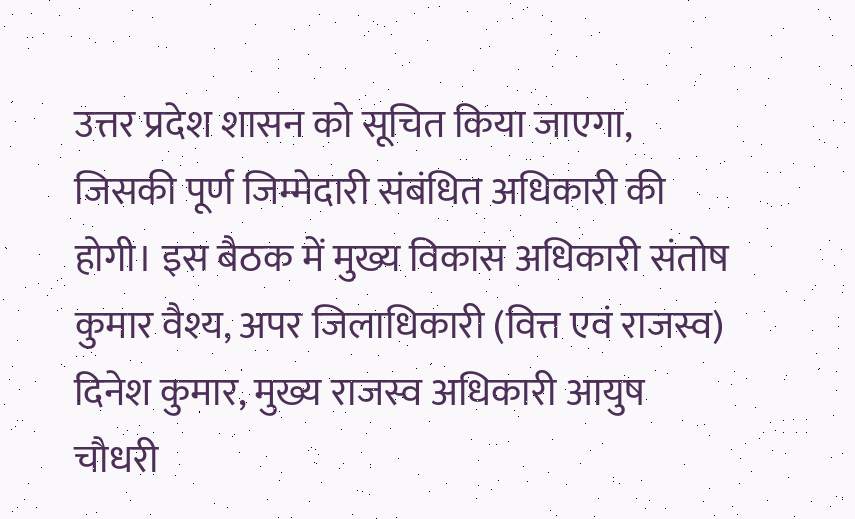उत्तर प्रदेश शासन को सूचित किया जाएगा, जिसकी पूर्ण जिम्मेदारी संबंधित अधिकारी की होगी। इस बैठक में मुख्य विकास अधिकारी संतोष कुमार वैश्य, अपर जिलाधिकारी (वित्त एवं राजस्व) दिनेश कुमार, मुख्य राजस्व अधिकारी आयुष चौधरी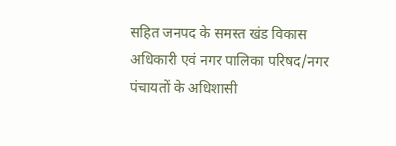सहित जनपद के समस्त खंड विकास अधिकारी एवं नगर पालिका परिषद/नगर पंचायतों के अधिशासी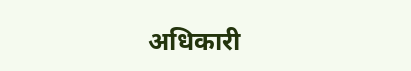अधिकारी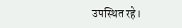उपस्थित रहे।